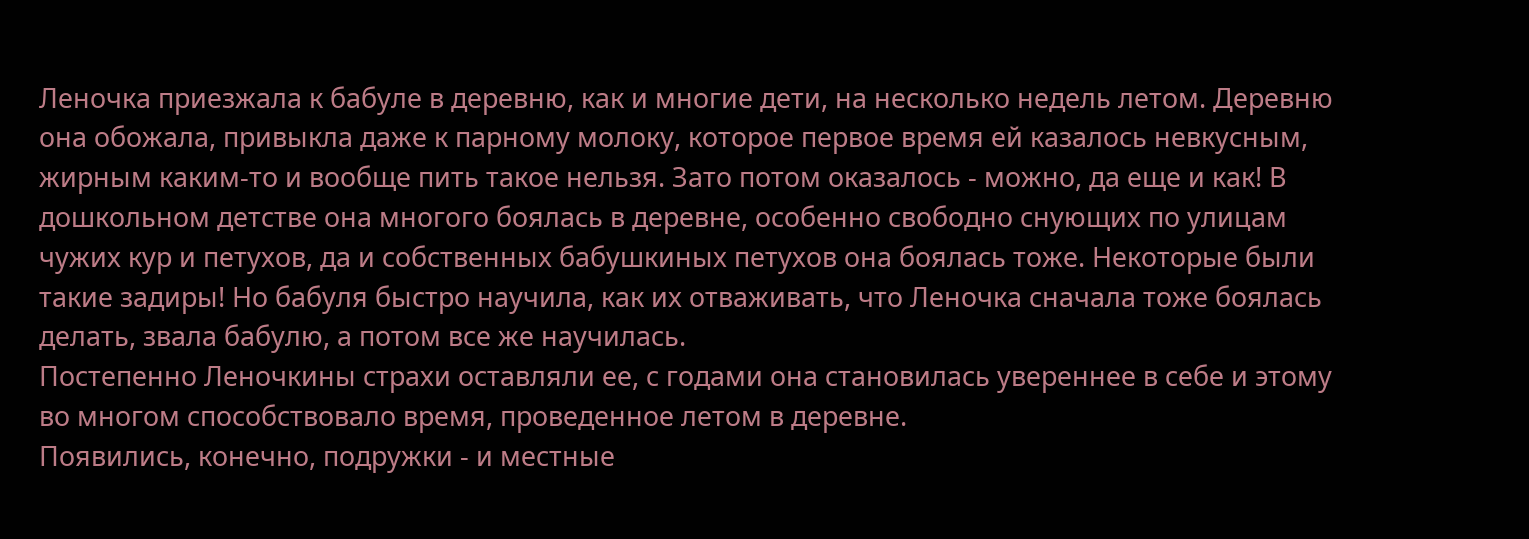Леночка приезжала к бабуле в деревню, как и многие дети, на несколько недель летом. Деревню она обожала, привыкла даже к парному молоку, которое первое время ей казалось невкусным, жирным каким-то и вообще пить такое нельзя. Зато потом оказалось - можно, да еще и как! В дошкольном детстве она многого боялась в деревне, особенно свободно снующих по улицам чужих кур и петухов, да и собственных бабушкиных петухов она боялась тоже. Некоторые были такие задиры! Но бабуля быстро научила, как их отваживать, что Леночка сначала тоже боялась делать, звала бабулю, а потом все же научилась.
Постепенно Леночкины страхи оставляли ее, с годами она становилась увереннее в себе и этому во многом способствовало время, проведенное летом в деревне.
Появились, конечно, подружки - и местные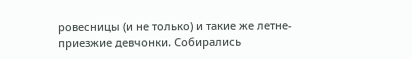ровесницы (и не только) и такие же летне-приезжие девчонки. Собирались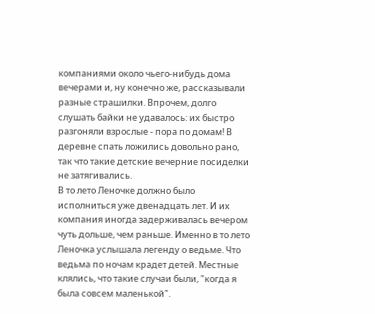компаниями около чьего-нибудь дома вечерами и, ну конечно же, рассказывали разные страшилки. Впрочем, долго слушать байки не удавалось: их быстро разгоняли взрослые - пора по домам! В деревне спать ложились довольно рано, так что такие детские вечерние посиделки не затягивались.
В то лето Леночке должно было исполниться уже двенадцать лет. И их компания иногда задерживалась вечером чуть дольше, чем раньше. Именно в то лето Леночка услышала легенду о ведьме. Что ведьма по ночам крадет детей. Местные клялись, что такие случаи были, "когда я была совсем маленькой".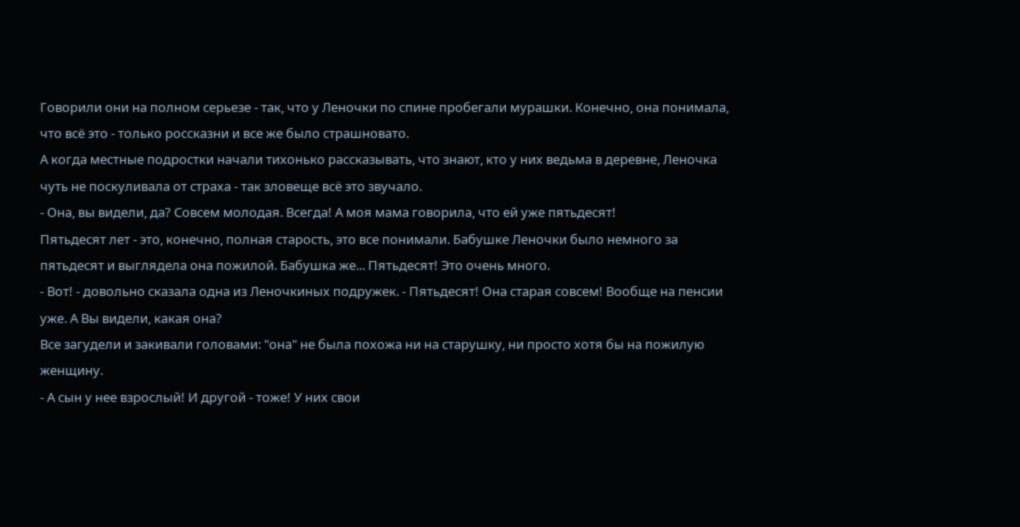Говорили они на полном серьезе - так, что у Леночки по спине пробегали мурашки. Конечно, она понимала, что всё это - только россказни и все же было страшновато.
А когда местные подростки начали тихонько рассказывать, что знают, кто у них ведьма в деревне, Леночка чуть не поскуливала от страха - так зловеще всё это звучало.
- Она, вы видели, да? Совсем молодая. Всегда! А моя мама говорила, что ей уже пятьдесят!
Пятьдесят лет - это, конечно, полная старость, это все понимали. Бабушке Леночки было немного за пятьдесят и выглядела она пожилой. Бабушка же... Пятьдесят! Это очень много.
- Вот! - довольно сказала одна из Леночкиных подружек. - Пятьдесят! Она старая совсем! Вообще на пенсии уже. А Вы видели, какая она?
Все загудели и закивали головами: "она" не была похожа ни на старушку, ни просто хотя бы на пожилую женщину.
- А сын у нее взрослый! И другой - тоже! У них свои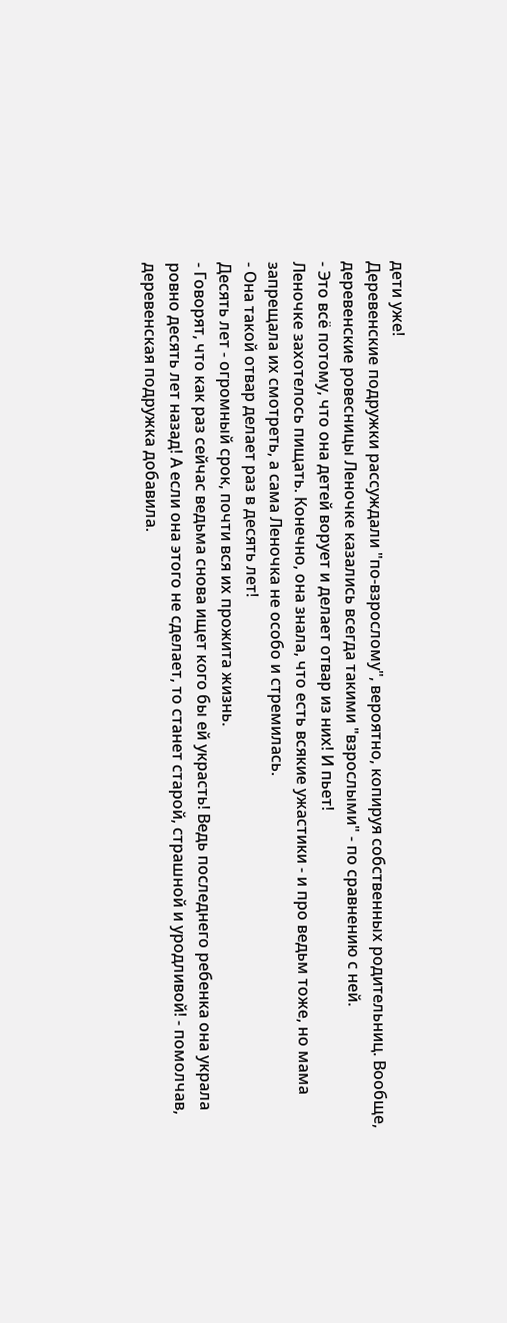дети уже!
Деревенские подружки рассуждали "по-взрослому", вероятно, копируя собственных родительниц. Вообще, деревенские ровесницы Леночке казались всегда такими "взрослыми" - по сравнению с ней.
- Это всё потому, что она детей ворует и делает отвар из них! И пьет!
Леночке захотелось пищать. Конечно, она знала, что есть всякие ужастики - и про ведьм тоже, но мама запрещала их смотреть, а сама Леночка не особо и стремилась.
- Она такой отвар делает раз в десять лет!
Десять лет - огромный срок, почти вся их прожита жизнь.
- Говорят, что как раз сейчас ведьма снова ищет кого бы ей украсть! Ведь последнего ребенка она украла ровно десять лет назад! А если она этого не сделает, то станет старой, страшной и уродливой! - помолчав, деревенская подружка добавила.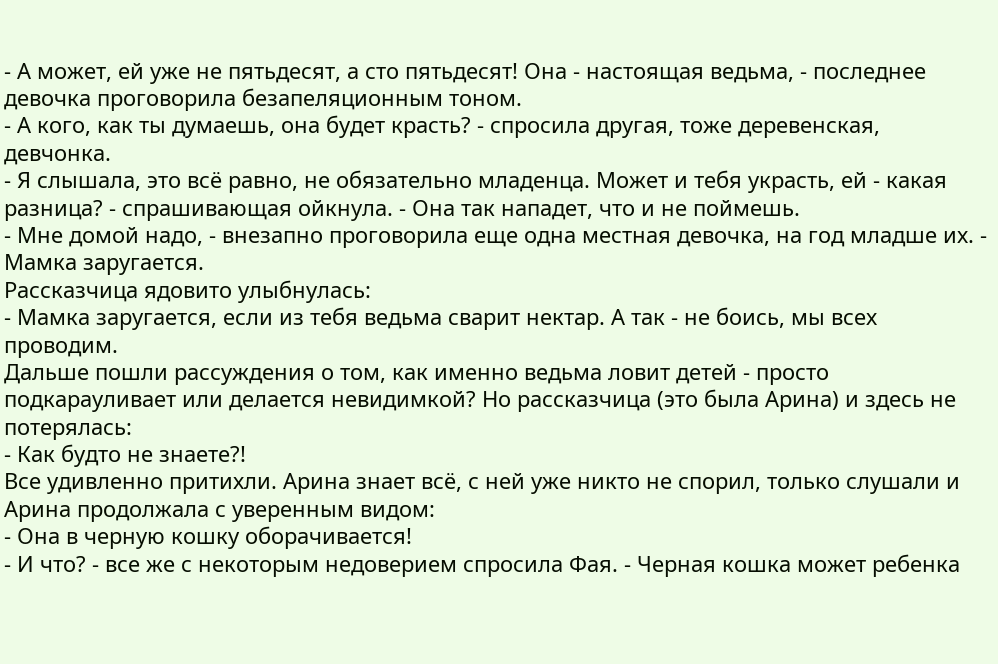- А может, ей уже не пятьдесят, а сто пятьдесят! Она - настоящая ведьма, - последнее девочка проговорила безапеляционным тоном.
- А кого, как ты думаешь, она будет красть? - спросила другая, тоже деревенская, девчонка.
- Я слышала, это всё равно, не обязательно младенца. Может и тебя украсть, ей - какая разница? - спрашивающая ойкнула. - Она так нападет, что и не поймешь.
- Мне домой надо, - внезапно проговорила еще одна местная девочка, на год младше их. - Мамка заругается.
Рассказчица ядовито улыбнулась:
- Мамка заругается, если из тебя ведьма сварит нектар. А так - не боись, мы всех проводим.
Дальше пошли рассуждения о том, как именно ведьма ловит детей - просто подкарауливает или делается невидимкой? Но рассказчица (это была Арина) и здесь не потерялась:
- Как будто не знаете?!
Все удивленно притихли. Арина знает всё, с ней уже никто не спорил, только слушали и Арина продолжала с уверенным видом:
- Она в черную кошку оборачивается!
- И что? - все же с некоторым недоверием спросила Фая. - Черная кошка может ребенка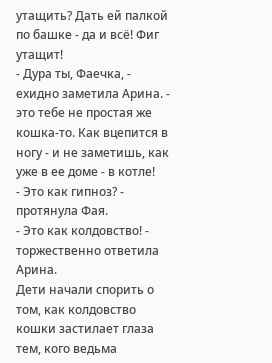утащить? Дать ей палкой по башке - да и всё! Фиг утащит!
- Дура ты, Фаечка, - ехидно заметила Арина. - это тебе не простая же кошка-то. Как вцепится в ногу - и не заметишь, как уже в ее доме - в котле!
- Это как гипноз? - протянула Фая.
- Это как колдовство! - торжественно ответила Арина.
Дети начали спорить о том, как колдовство кошки застилает глаза тем, кого ведьма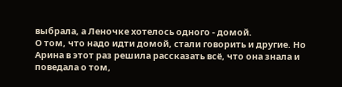выбрала, а Леночке хотелось одного - домой.
О том, что надо идти домой, стали говорить и другие. Но Арина в этот раз решила рассказать всё, что она знала и поведала о том,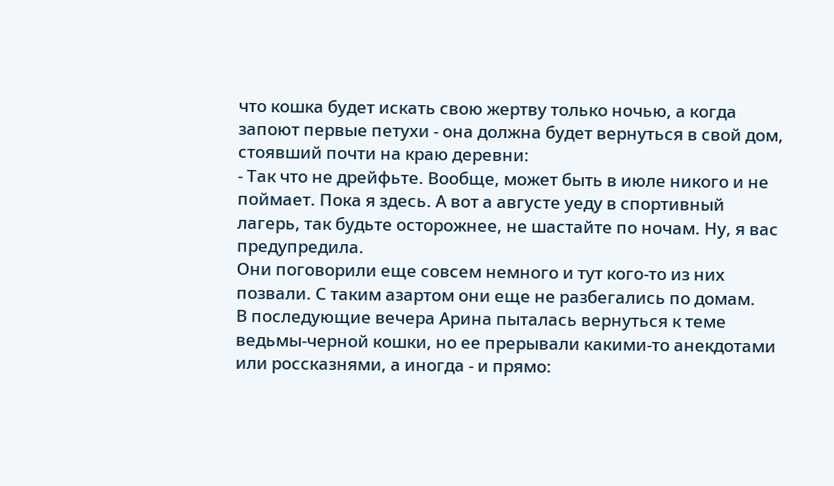что кошка будет искать свою жертву только ночью, а когда запоют первые петухи - она должна будет вернуться в свой дом, стоявший почти на краю деревни:
- Так что не дрейфьте. Вообще, может быть в июле никого и не поймает. Пока я здесь. А вот а августе уеду в спортивный лагерь, так будьте осторожнее, не шастайте по ночам. Ну, я вас предупредила.
Они поговорили еще совсем немного и тут кого-то из них позвали. С таким азартом они еще не разбегались по домам.
В последующие вечера Арина пыталась вернуться к теме ведьмы-черной кошки, но ее прерывали какими-то анекдотами или россказнями, а иногда - и прямо: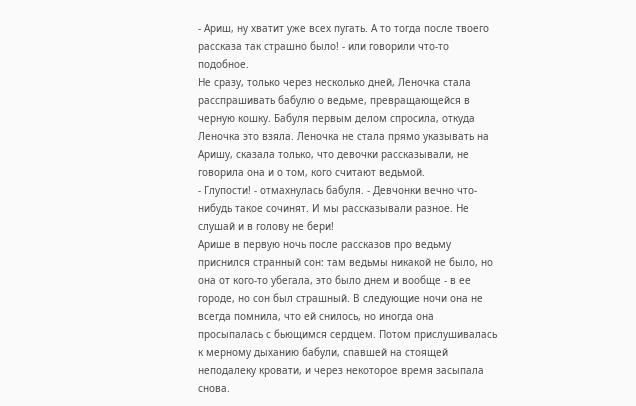- Ариш, ну хватит уже всех пугать. А то тогда после твоего рассказа так страшно было! - или говорили что-то подобное.
Не сразу, только через несколько дней, Леночка стала расспрашивать бабулю о ведьме, превращающейся в черную кошку. Бабуля первым делом спросила, откуда Леночка это взяла. Леночка не стала прямо указывать на Аришу, сказала только, что девочки рассказывали, не говорила она и о том, кого считают ведьмой.
- Глупости! - отмахнулась бабуля. - Девчонки вечно что-нибудь такое сочинят. И мы рассказывали разное. Не слушай и в голову не бери!
Арише в первую ночь после рассказов про ведьму приснился странный сон: там ведьмы никакой не было, но она от кого-то убегала, это было днем и вообще - в ее городе, но сон был страшный. В следующие ночи она не всегда помнила, что ей снилось, но иногда она просыпалась с бьющимся сердцем. Потом прислушивалась к мерному дыханию бабули, спавшей на стоящей неподалеку кровати, и через некоторое время засыпала снова.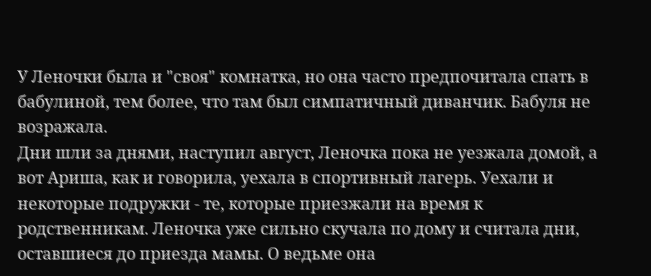У Леночки была и "своя" комнатка, но она часто предпочитала спать в бабулиной, тем более, что там был симпатичный диванчик. Бабуля не возражала.
Дни шли за днями, наступил август, Леночка пока не уезжала домой, а вот Ариша, как и говорила, уехала в спортивный лагерь. Уехали и некоторые подружки - те, которые приезжали на время к родственникам. Леночка уже сильно скучала по дому и считала дни, оставшиеся до приезда мамы. О ведьме она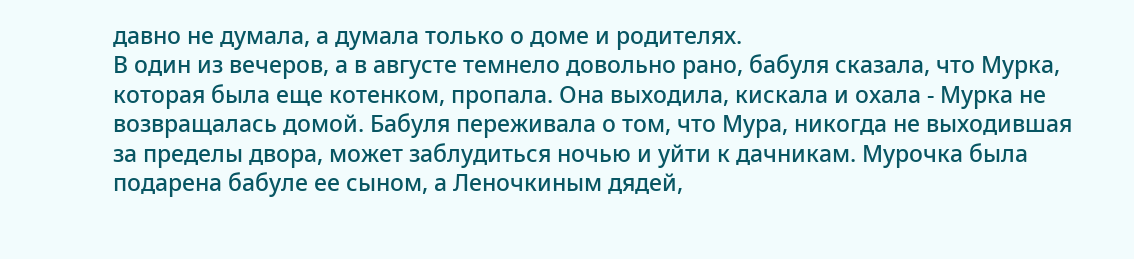давно не думала, а думала только о доме и родителях.
В один из вечеров, а в августе темнело довольно рано, бабуля сказала, что Мурка, которая была еще котенком, пропала. Она выходила, кискала и охала - Мурка не возвращалась домой. Бабуля переживала о том, что Мура, никогда не выходившая за пределы двора, может заблудиться ночью и уйти к дачникам. Мурочка была подарена бабуле ее сыном, а Леночкиным дядей,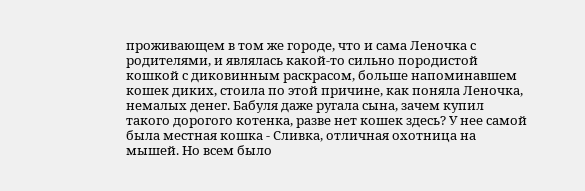проживающем в том же городе, что и сама Леночка с родителями, и являлась какой-то сильно породистой кошкой с диковинным раскрасом, больше напоминавшем кошек диких, стоила по этой причине, как поняла Леночка, немалых денег. Бабуля даже ругала сына, зачем купил такого дорогого котенка, разве нет кошек здесь? У нее самой была местная кошка - Сливка, отличная охотница на мышей. Но всем было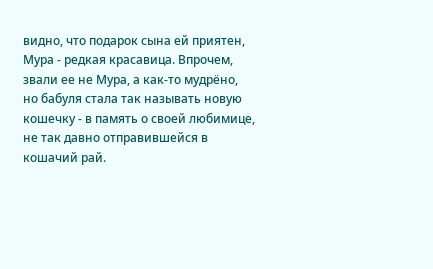видно, что подарок сына ей приятен, Мура - редкая красавица. Впрочем, звали ее не Мура, а как-то мудрёно, но бабуля стала так называть новую кошечку - в память о своей любимице, не так давно отправившейся в кошачий рай.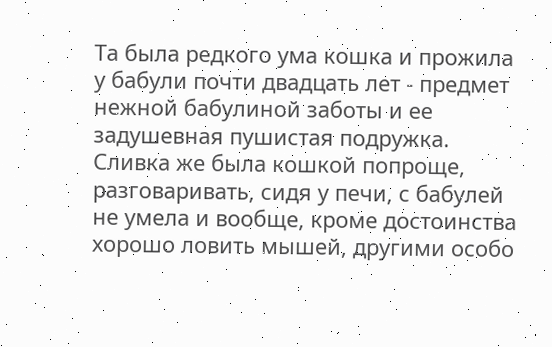Та была редкого ума кошка и прожила у бабули почти двадцать лет - предмет нежной бабулиной заботы и ее задушевная пушистая подружка. Сливка же была кошкой попроще, разговаривать, сидя у печи, с бабулей не умела и вообще, кроме достоинства хорошо ловить мышей, другими особо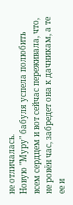не отличалась.
Новую "Муру" бабуля успела полюбить всем сердцем и вот сейчас переживала, что, не ровён час, забредет она к дачникам, а те ее и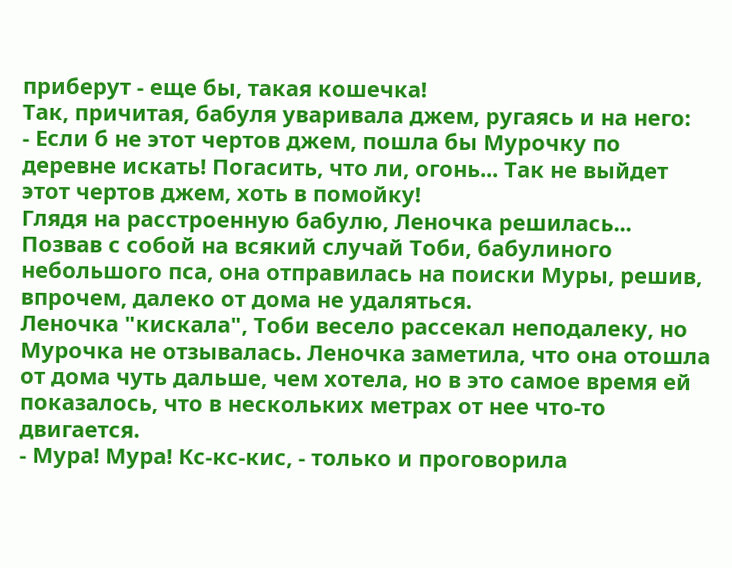приберут - еще бы, такая кошечка!
Так, причитая, бабуля уваривала джем, ругаясь и на него:
- Если б не этот чертов джем, пошла бы Мурочку по деревне искать! Погасить, что ли, огонь... Так не выйдет этот чертов джем, хоть в помойку!
Глядя на расстроенную бабулю, Леночка решилась...
Позвав с собой на всякий случай Тоби, бабулиного небольшого пса, она отправилась на поиски Муры, решив, впрочем, далеко от дома не удаляться.
Леночка "кискала", Тоби весело рассекал неподалеку, но Мурочка не отзывалась. Леночка заметила, что она отошла от дома чуть дальше, чем хотела, но в это самое время ей показалось, что в нескольких метрах от нее что-то двигается.
- Мура! Мура! Кс-кс-кис, - только и проговорила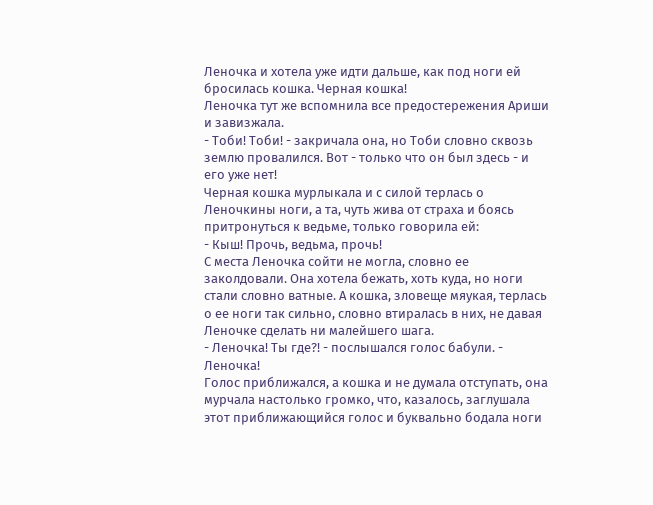Леночка и хотела уже идти дальше, как под ноги ей бросилась кошка. Черная кошка!
Леночка тут же вспомнила все предостережения Ариши и завизжала.
- Тоби! Тоби! - закричала она, но Тоби словно сквозь землю провалился. Вот - только что он был здесь - и его уже нет!
Черная кошка мурлыкала и с силой терлась о Леночкины ноги, а та, чуть жива от страха и боясь притронуться к ведьме, только говорила ей:
- Кыш! Прочь, ведьма, прочь!
С места Леночка сойти не могла, словно ее заколдовали. Она хотела бежать, хоть куда, но ноги стали словно ватные. А кошка, зловеще мяукая, терлась о ее ноги так сильно, словно втиралась в них, не давая Леночке сделать ни малейшего шага.
- Леночка! Ты где?! - послышался голос бабули. - Леночка!
Голос приближался, а кошка и не думала отступать, она мурчала настолько громко, что, казалось, заглушала этот приближающийся голос и буквально бодала ноги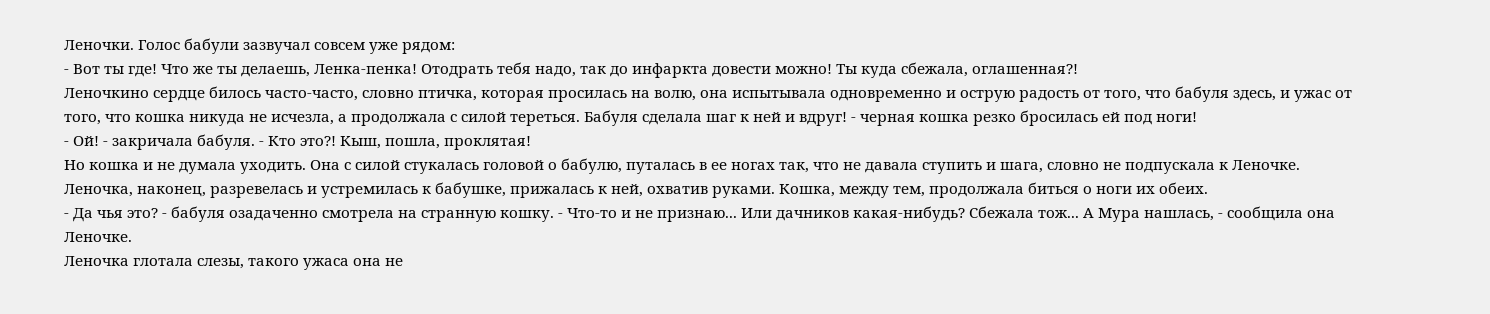Леночки. Голос бабули зазвучал совсем уже рядом:
- Вот ты где! Что же ты делаешь, Ленка-пенка! Отодрать тебя надо, так до инфаркта довести можно! Ты куда сбежала, оглашенная?!
Леночкино сердце билось часто-часто, словно птичка, которая просилась на волю, она испытывала одновременно и острую радость от того, что бабуля здесь, и ужас от того, что кошка никуда не исчезла, а продолжала с силой тереться. Бабуля сделала шаг к ней и вдруг! - черная кошка резко бросилась ей под ноги!
- Ой! - закричала бабуля. - Кто это?! Кыш, пошла, проклятая!
Но кошка и не думала уходить. Она с силой стукалась головой о бабулю, путалась в ее ногах так, что не давала ступить и шага, словно не подпускала к Леночке.
Леночка, наконец, разревелась и устремилась к бабушке, прижалась к ней, охватив руками. Кошка, между тем, продолжала биться о ноги их обеих.
- Да чья это? - бабуля озадаченно смотрела на странную кошку. - Что-то и не признаю... Или дачников какая-нибудь? Сбежала тож... А Мура нашлась, - сообщила она Леночке.
Леночка глотала слезы, такого ужаса она не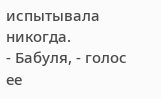испытывала никогда.
- Бабуля, - голос ее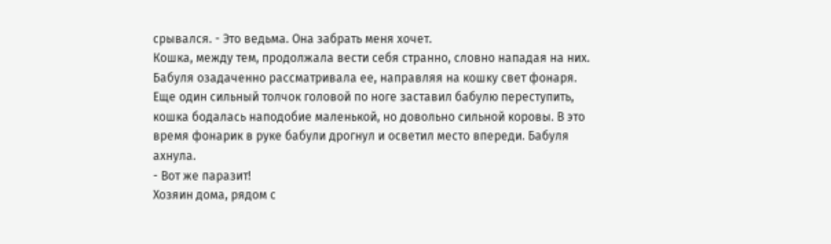срывался. - Это ведьма. Она забрать меня хочет.
Кошка, между тем, продолжала вести себя странно, словно нападая на них. Бабуля озадаченно рассматривала ее, направляя на кошку свет фонаря. Еще один сильный толчок головой по ноге заставил бабулю переступить, кошка бодалась наподобие маленькой, но довольно сильной коровы. В это время фонарик в руке бабули дрогнул и осветил место впереди. Бабуля ахнула.
- Вот же паразит!
Хозяин дома, рядом с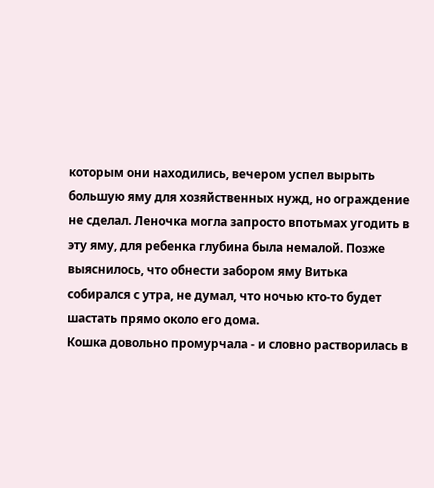которым они находились, вечером успел вырыть большую яму для хозяйственных нужд, но ограждение не сделал. Леночка могла запросто впотьмах угодить в эту яму, для ребенка глубина была немалой. Позже выяснилось, что обнести забором яму Витька собирался с утра, не думал, что ночью кто-то будет шастать прямо около его дома.
Кошка довольно промурчала - и словно растворилась в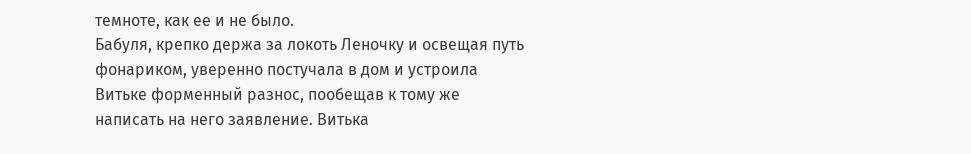темноте, как ее и не было.
Бабуля, крепко держа за локоть Леночку и освещая путь фонариком, уверенно постучала в дом и устроила Витьке форменный разнос, пообещав к тому же написать на него заявление. Витька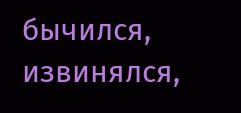бычился, извинялся,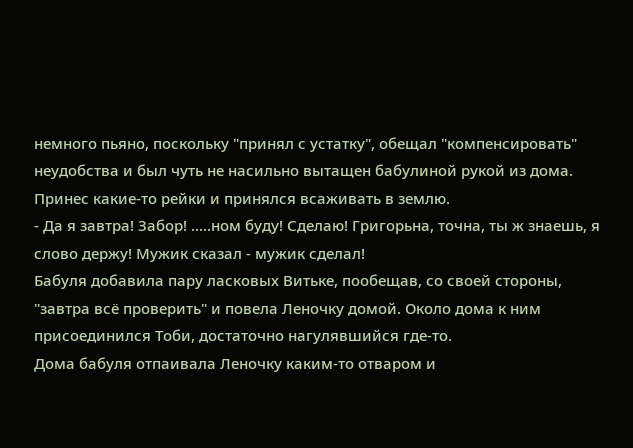немного пьяно, поскольку "принял с устатку", обещал "компенсировать" неудобства и был чуть не насильно вытащен бабулиной рукой из дома. Принес какие-то рейки и принялся всаживать в землю.
- Да я завтра! Забор! .....ном буду! Сделаю! Григорьна, точна, ты ж знаешь, я слово держу! Мужик сказал - мужик сделал!
Бабуля добавила пару ласковых Витьке, пообещав, со своей стороны, "завтра всё проверить" и повела Леночку домой. Около дома к ним присоединился Тоби, достаточно нагулявшийся где-то.
Дома бабуля отпаивала Леночку каким-то отваром и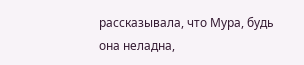рассказывала, что Мура, будь она неладна,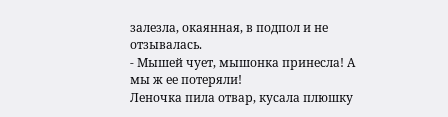залезла, окаянная, в подпол и не отзывалась.
- Мышей чует, мышонка принесла! А мы ж ее потеряли!
Леночка пила отвар, кусала плюшку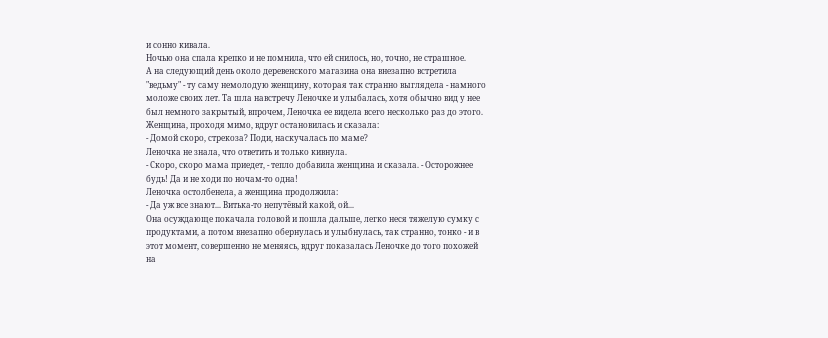и сонно кивала.
Ночью она спала крепко и не помнила, что ей снилось, но, точно, не страшное.
А на следующий день около деревенского магазина она внезапно встретила "ведьму" - ту саму немолодую женщину, которая так странно выглядела - намного моложе своих лет. Та шла навстречу Леночке и улыбалась, хотя обычно вид у нее был немного закрытый, впрочем, Леночка ее видела всего несколько раз до этого. Женщина, проходя мимо, вдруг остановилась и сказала:
- Домой скоро, стрекоза? Поди, наскучалась по маме?
Леночка не знала, что ответить и только кивнула.
- Скоро, скоро мама приедет, - тепло добавила женщина и сказала. - Осторожнее будь! Да и не ходи по ночам-то одна!
Леночка остолбенела, а женщина продолжила:
- Да уж все знают... Витька-то непутёвый какой, ой...
Она осуждающе покачала головой и пошла дальше, легко неся тяжелую сумку с продуктами, а потом внезапно обернулась и улыбнулась, так странно, тонко - и в этот момент, совершенно не меняясь, вдруг показалась Леночке до того похожей на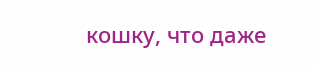кошку, что даже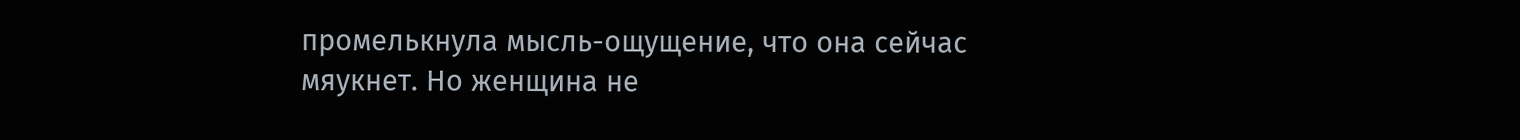промелькнула мысль-ощущение, что она сейчас мяукнет. Но женщина не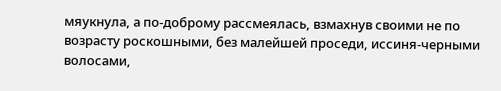мяукнула, а по-доброму рассмеялась, взмахнув своими не по возрасту роскошными, без малейшей проседи, иссиня-черными волосами,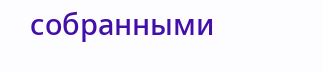собранными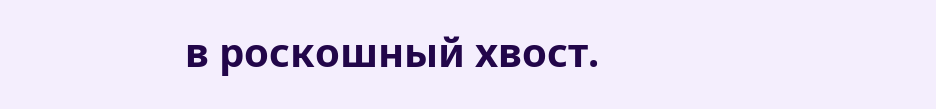в роскошный хвост.